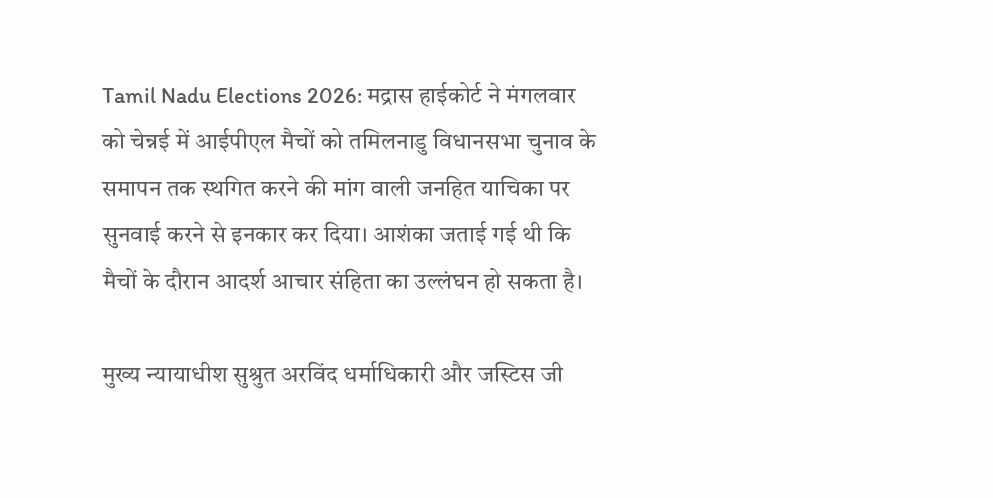Tamil Nadu Elections 2026: मद्रास हाईकोर्ट ने मंगलवार को चेन्नई में आईपीएल मैचों को तमिलनाडु विधानसभा चुनाव के समापन तक स्थगित करने की मांग वाली जनहित याचिका पर सुनवाई करने से इनकार कर दिया। आशंका जताई गई थी कि मैचों के दौरान आदर्श आचार संहिता का उल्लंघन हो सकता है।

मुख्य न्यायाधीश सुश्रुत अरविंद धर्माधिकारी और जस्टिस जी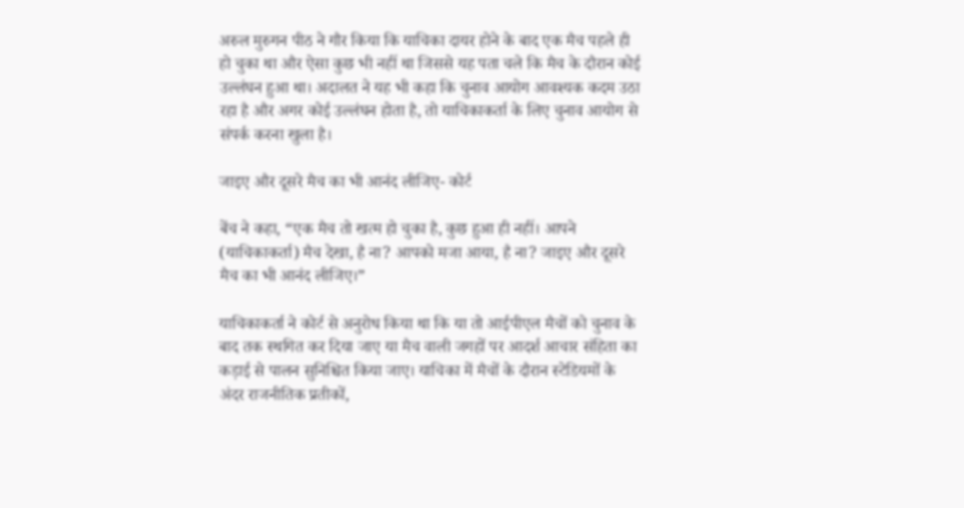अरुल मुरुगन पीठ ने गौर किया कि याचिका दायर होने के बाद एक मैच पहले ही हो चुका था और ऐसा कुछ भी नहीं था जिससे यह पता चले कि मैच के दौरान कोई उल्लंघन हुआ था। अदालत ने यह भी कहा कि चुनाव आयोग आवश्यक कदम उठा रहा है और अगर कोई उल्लंघन होता है, तो याचिकाकर्ता के लिए चुनाव आयोग से संपर्क करना खुला है।

जाइए और दूसरे मैच का भी आनंद लीजिए- कोर्ट

बेंच ने कहा, “एक मैच तो खत्म हो चुका है, कुछ हुआ ही नहीं। आपने (याचिकाकर्ता) मैच देखा, है ना? आपको मजा आया, है ना? जाइए और दूसरे मैच का भी आनंद लीजिए।”

याचिकाकर्ता ने कोर्ट से अनुरोध किया था कि या तो आईपीएल मैचों को चुनाव के बाद तक स्थगित कर दिया जाए या मैच वाली जगहों पर आदर्श आचार संहिता का कड़ाई से पालन सुनिश्चित किया जाए। याचिका में मैचों के दौरान स्टेडियमों के अंदर राजनीतिक प्रतीकों,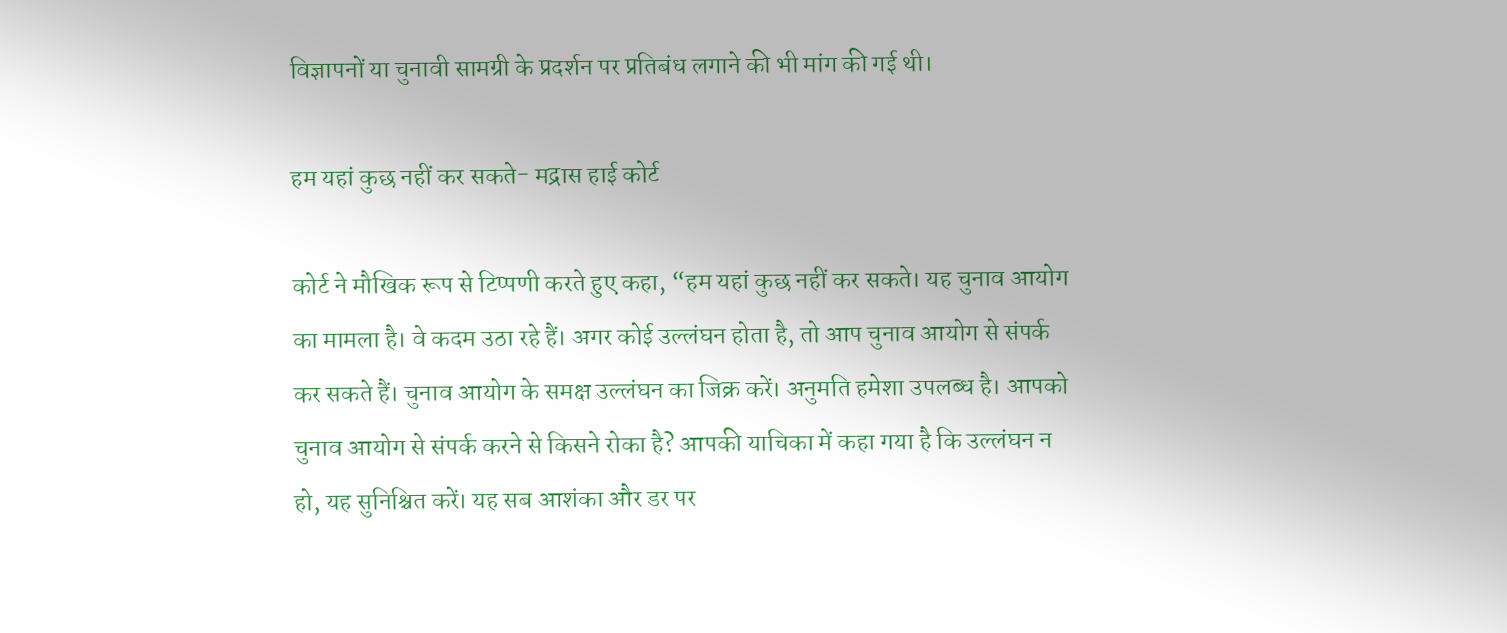विज्ञापनों या चुनावी सामग्री के प्रदर्शन पर प्रतिबंध लगाने की भी मांग की गई थी।

हम यहां कुछ नहीं कर सकते- मद्रास हाई कोर्ट

कोर्ट ने मौखिक रूप से टिप्पणी करते हुए कहा, “हम यहां कुछ नहीं कर सकते। यह चुनाव आयोग का मामला है। वे कदम उठा रहे हैं। अगर कोई उल्लंघन होता है, तो आप चुनाव आयोग से संपर्क कर सकते हैं। चुनाव आयोग के समक्ष उल्लंघन का जिक्र करें। अनुमति हमेशा उपलब्ध है। आपको चुनाव आयोग से संपर्क करने से किसने रोका है? आपकी याचिका में कहा गया है कि उल्लंघन न हो, यह सुनिश्चित करें। यह सब आशंका और डर पर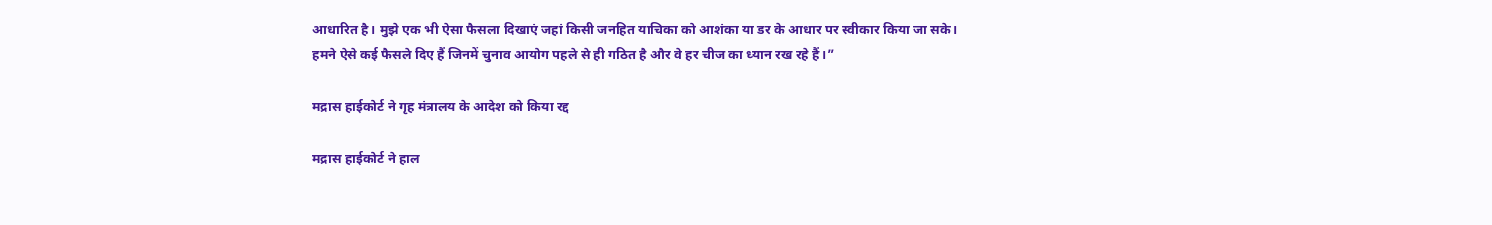आधारित है। मुझे एक भी ऐसा फैसला दिखाएं जहां किसी जनहित याचिका को आशंका या डर के आधार पर स्वीकार किया जा सके। हमने ऐसे कई फैसले दिए हैं जिनमें चुनाव आयोग पहले से ही गठित है और वे हर चीज का ध्यान रख रहे हैं।”

मद्रास हाईकोर्ट ने गृह मंत्रालय के आदेश को किया रद्द

मद्रास हाईकोर्ट ने हाल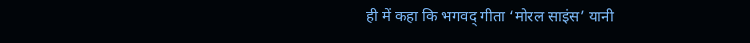ही में कहा कि भगवद् गीता ‘मोरल साइंस’ यानी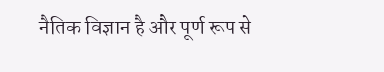नैतिक विज्ञान है और पूर्ण रूप से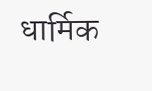धार्मिक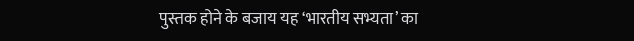पुस्तक होने के बजाय यह ‘भारतीय सभ्यता’ का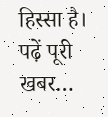हिस्सा है। पढ़ें पूरी खबर…